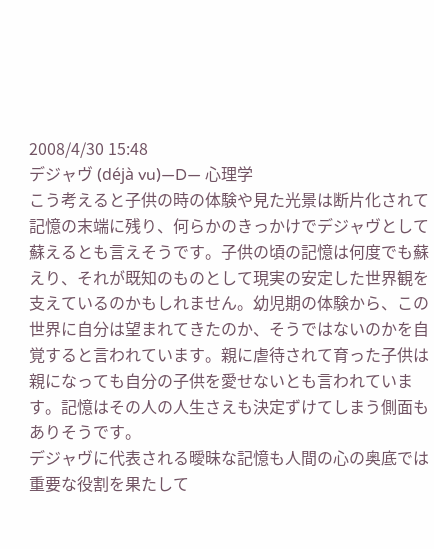2008/4/30 15:48
デジャヴ (déjà vu)―D― 心理学
こう考えると子供の時の体験や見た光景は断片化されて記憶の末端に残り、何らかのきっかけでデジャヴとして蘇えるとも言えそうです。子供の頃の記憶は何度でも蘇えり、それが既知のものとして現実の安定した世界観を支えているのかもしれません。幼児期の体験から、この世界に自分は望まれてきたのか、そうではないのかを自覚すると言われています。親に虐待されて育った子供は親になっても自分の子供を愛せないとも言われています。記憶はその人の人生さえも決定ずけてしまう側面もありそうです。
デジャヴに代表される曖昧な記憶も人間の心の奥底では重要な役割を果たして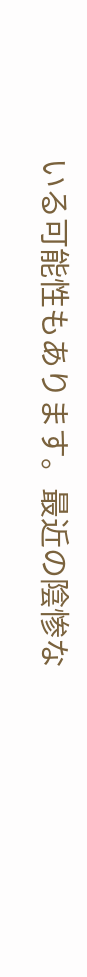いる可能性もあります。最近の陰惨な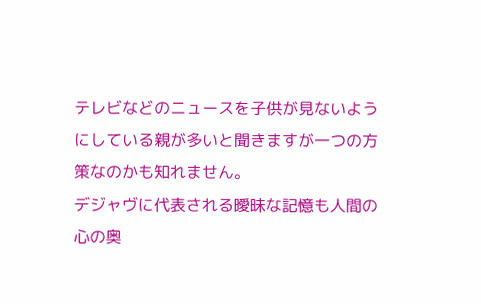テレビなどのニュースを子供が見ないようにしている親が多いと聞きますが一つの方策なのかも知れません。
デジャヴに代表される曖昧な記憶も人間の心の奥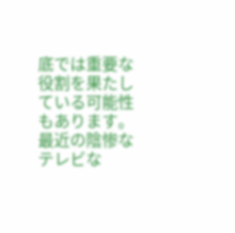底では重要な役割を果たしている可能性もあります。最近の陰惨なテレビな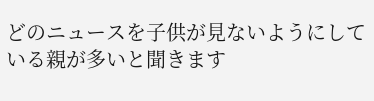どのニュースを子供が見ないようにしている親が多いと聞きます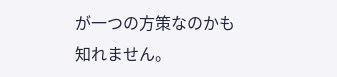が一つの方策なのかも知れません。